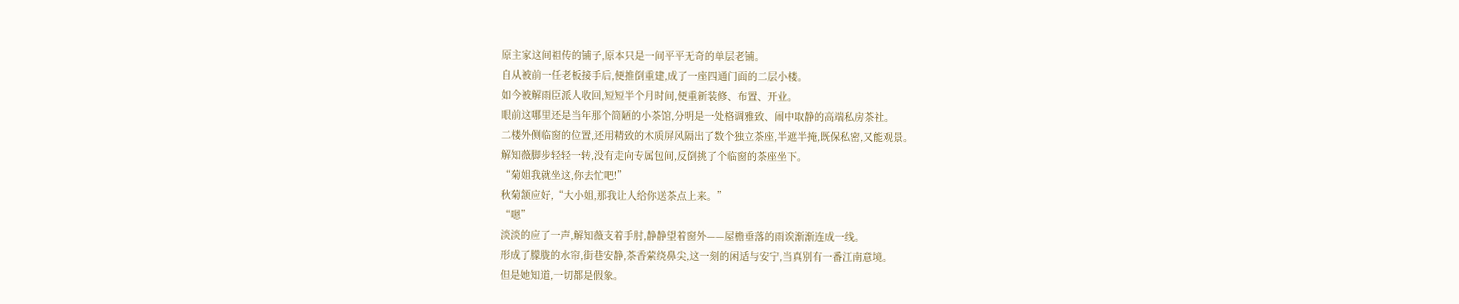原主家这间祖传的铺子,原本只是一间平平无奇的单层老铺。
自从被前一任老板接手后,便推倒重建,成了一座四通门面的二层小楼。
如今被解雨臣派人收回,短短半个月时间,便重新装修、布置、开业。
眼前这哪里还是当年那个简陋的小茶馆,分明是一处格调雅致、闹中取静的高端私房茶社。
二楼外侧临窗的位置,还用精致的木质屏风隔出了数个独立茶座,半遮半掩,既保私密,又能观景。
解知薇脚步轻轻一转,没有走向专属包间,反倒挑了个临窗的茶座坐下。
“菊姐我就坐这,你去忙吧!”
秋菊颔应好,“大小姐,那我让人给你送茶点上来。”
“嗯”
淡淡的应了一声,解知薇支着手肘,静静望着窗外——屋檐垂落的雨诶渐渐连成一线。
形成了朦胧的水帘,街巷安静,茶香萦绕鼻尖,这一刻的闲适与安宁,当真别有一番江南意境。
但是她知道,一切都是假象。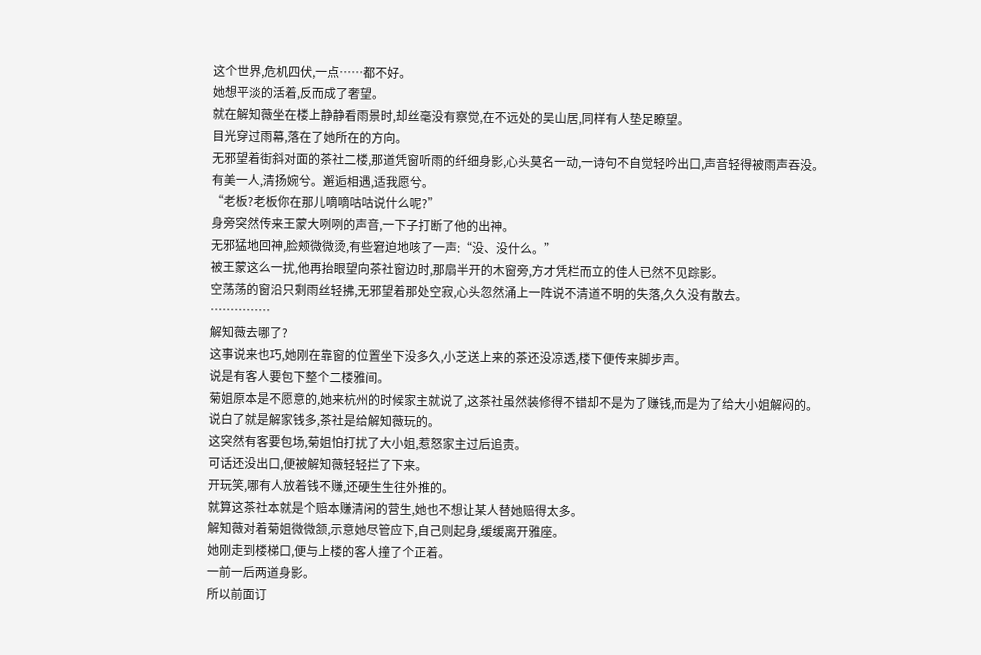这个世界,危机四伏,一点……都不好。
她想平淡的活着,反而成了奢望。
就在解知薇坐在楼上静静看雨景时,却丝毫没有察觉,在不远处的吴山居,同样有人垫足瞭望。
目光穿过雨幕,落在了她所在的方向。
无邪望着街斜对面的茶社二楼,那道凭窗听雨的纤细身影,心头莫名一动,一诗句不自觉轻吟出口,声音轻得被雨声吞没。
有美一人,清扬婉兮。邂逅相遇,适我愿兮。
“老板?老板你在那儿嘀嘀咕咕说什么呢?”
身旁突然传来王蒙大咧咧的声音,一下子打断了他的出神。
无邪猛地回神,脸颊微微烫,有些窘迫地咳了一声:“没、没什么。”
被王蒙这么一扰,他再抬眼望向茶社窗边时,那扇半开的木窗旁,方才凭栏而立的佳人已然不见踪影。
空荡荡的窗沿只剩雨丝轻拂,无邪望着那处空寂,心头忽然涌上一阵说不清道不明的失落,久久没有散去。
……………
解知薇去哪了?
这事说来也巧,她刚在靠窗的位置坐下没多久,小芝送上来的茶还没凉透,楼下便传来脚步声。
说是有客人要包下整个二楼雅间。
菊姐原本是不愿意的,她来杭州的时候家主就说了,这茶社虽然装修得不错却不是为了赚钱,而是为了给大小姐解闷的。
说白了就是解家钱多,茶社是给解知薇玩的。
这突然有客要包场,菊姐怕打扰了大小姐,惹怒家主过后追责。
可话还没出口,便被解知薇轻轻拦了下来。
开玩笑,哪有人放着钱不赚,还硬生生往外推的。
就算这茶社本就是个赔本赚清闲的营生,她也不想让某人替她赔得太多。
解知薇对着菊姐微微颔,示意她尽管应下,自己则起身,缓缓离开雅座。
她刚走到楼梯口,便与上楼的客人撞了个正着。
一前一后两道身影。
所以前面订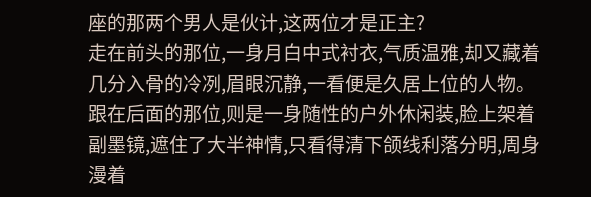座的那两个男人是伙计,这两位才是正主?
走在前头的那位,一身月白中式衬衣,气质温雅,却又藏着几分入骨的冷冽,眉眼沉静,一看便是久居上位的人物。
跟在后面的那位,则是一身随性的户外休闲装,脸上架着副墨镜,遮住了大半神情,只看得清下颌线利落分明,周身漫着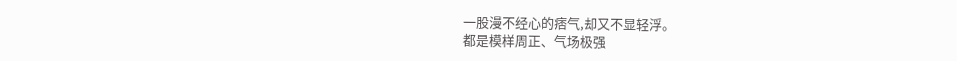一股漫不经心的痞气,却又不显轻浮。
都是模样周正、气场极强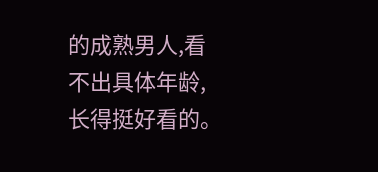的成熟男人,看不出具体年龄,长得挺好看的。